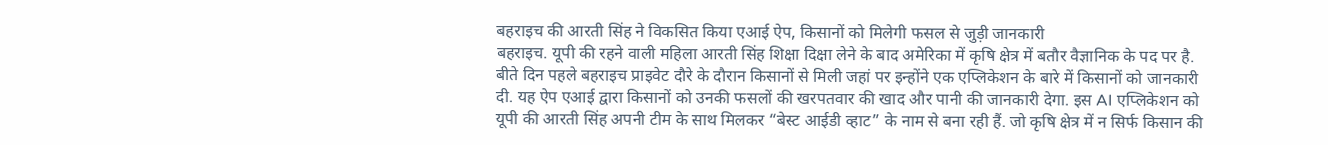बहराइच की आरती सिंह ने विकसित किया एआई ऐप, किसानों को मिलेगी फसल से जुड़ी जानकारी
बहराइच. यूपी की रहने वाली महिला आरती सिंह शिक्षा दिक्षा लेने के बाद अमेरिका में कृषि क्षेत्र में बतौर वैज्ञानिक के पद पर है. बीते दिन पहले बहराइच प्राइवेट दौरे के दौरान किसानों से मिली जहां पर इन्होंने एक एप्लिकेशन के बारे में किसानों को जानकारी दी. यह ऐप एआई द्वारा किसानों को उनकी फसलों की खरपतवार की खाद और पानी की जानकारी देगा. इस AI एप्लिकेशन को यूपी की आरती सिंह अपनी टीम के साथ मिलकर “बेस्ट आईडी व्हाट” के नाम से बना रही हैं. जो कृषि क्षेत्र में न सिर्फ किसान की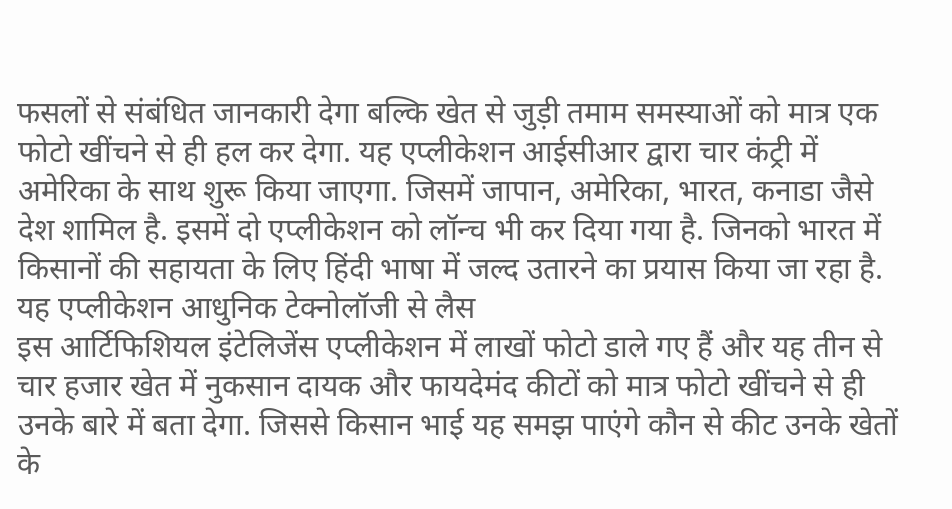फसलों से संबंधित जानकारी देगा बल्कि खेत से जुड़ी तमाम समस्याओं को मात्र एक फोटो खींचने से ही हल कर देगा. यह एप्लीकेशन आईसीआर द्वारा चार कंट्री में अमेरिका के साथ शुरू किया जाएगा. जिसमें जापान, अमेरिका, भारत, कनाडा जैसे देश शामिल है. इसमें दो एप्लीकेशन को लॉन्च भी कर दिया गया है. जिनको भारत में किसानों की सहायता के लिए हिंदी भाषा में जल्द उतारने का प्रयास किया जा रहा है.
यह एप्लीकेशन आधुनिक टेक्नोलॉजी से लैस
इस आर्टिफिशियल इंटेलिजेंस एप्लीकेशन में लाखों फोटो डाले गए हैं और यह तीन से चार हजार खेत में नुकसान दायक और फायदेमंद कीटों को मात्र फोटो खींचने से ही उनके बारे में बता देगा. जिससे किसान भाई यह समझ पाएंगे कौन से कीट उनके खेतों के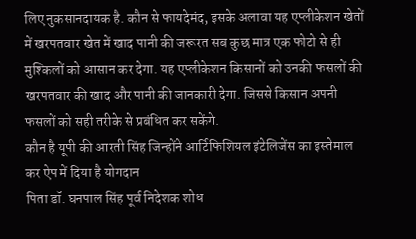लिए नुकसानदायक है. कौन से फायदेमंद, इसके अलावा यह एप्लीकेशन खेतों में खरपतवार खेत में खाद पानी की जरूरत सब कुछ मात्र एक फोटो से ही मुश्किलों को आसान कर देगा. यह एप्लीकेशन किसानों को उनकी फसलों की खरपतवार की खाद और पानी की जानकारी देगा. जिससे किसान अपनी फसलों को सही तरीके से प्रबंधित कर सकेंगे.
कौन है यूपी की आरती सिंह जिन्होंने आर्टिफिशियल इंटेलिजेंस का इस्तेमाल कर ऐप में दिया है योगदान
पिता डॉ. घनपाल सिंह पूर्व निदेशक शोध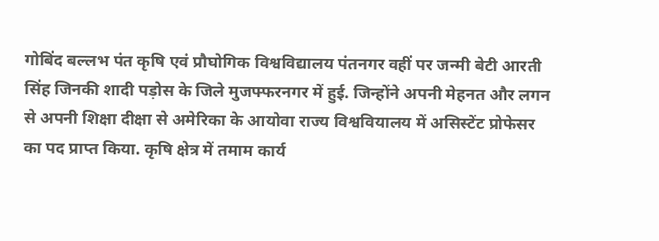गोबिंद बल्लभ पंत कृषि एवं प्रौघोगिक विश्वविद्यालय पंतनगर वहीं पर जन्मी बेटी आरती सिंह जिनकी शादी पड़ोस के जिले मुजफ्फरनगर में हुई. जिन्होंने अपनी मेहनत और लगन से अपनी शिक्षा दीक्षा से अमेरिका के आयोवा राज्य विश्ववियालय में असिस्टेंट प्रोफेसर का पद प्राप्त किया. कृषि क्षेत्र में तमाम कार्य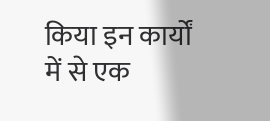किया इन कार्यों में से एक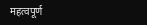महत्वपूर्ण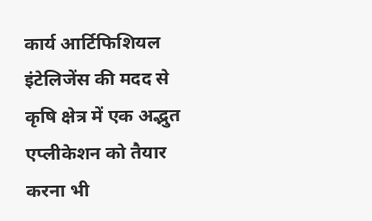कार्य आर्टिफिशियल इंटेलिजेंस की मदद से कृषि क्षेत्र में एक अद्भुत एप्लीकेशन को तैयार करना भी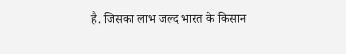है. जिसका लाभ जल्द भारत के किसान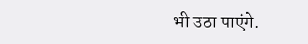भी उठा पाएंगे.